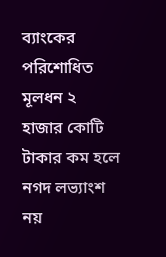ব্যাংকের পরিশোধিত মূলধন ২ হাজার কোটি টাকার কম হলে নগদ লভ্যাংশ নয়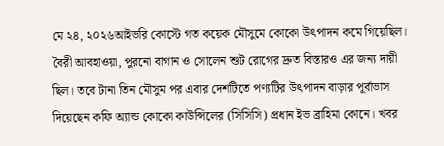মে ২৪, ২০২৬আইভরি কোস্টে গত কয়েক মৌসুমে কোকো উৎপাদন কমে গিয়েছিল।
বৈরী আবহাওয়া, পুরনো বাগান ও সোলেন শুট রোগের দ্রুত বিস্তারও এর জন্য দায়ী ছিল। তবে টানা তিন মৌসুম পর এবার দেশটিতে পণ্যটির উৎপাদন বাড়ার পূর্বাভাস দিয়েছেন কফি অ্যান্ড কোকো কাউন্সিলের (সিসিসি) প্রধান ইভ ব্রাহিমা কোনে। খবর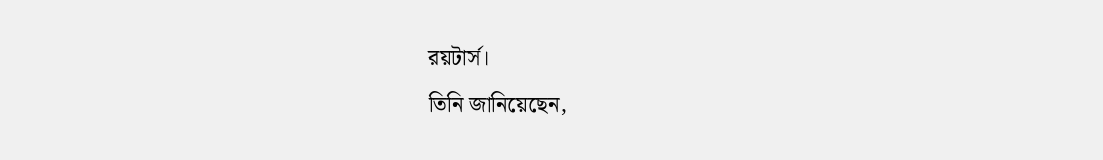রয়টার্স।
তিনি জানিয়েছেন,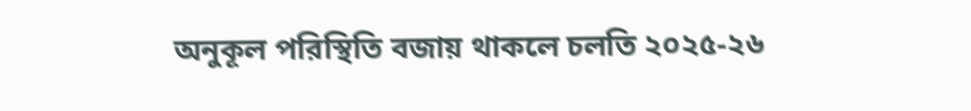অনুকূল পরিস্থিতি বজায় থাকলে চলতি ২০২৫-২৬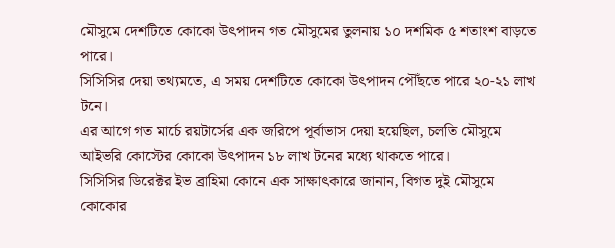মৌসুমে দেশটিতে কোকো উৎপাদন গত মৌসুমের তুলনায় ১০ দশমিক ৫ শতাংশ বাড়তে পারে।
সিসিসির দেয়া তথ্যমতে, এ সময় দেশটিতে কোকো উৎপাদন পৌঁছতে পারে ২০-২১ লাখ টনে।
এর আগে গত মার্চে রয়টার্সের এক জরিপে পূর্বাভাস দেয়া হয়েছিল, চলতি মৌসুমে আইভরি কোস্টের কোকো উৎপাদন ১৮ লাখ টনের মধ্যে থাকতে পারে।
সিসিসির ডিরেক্টর ইভ ব্রাহিমা কোনে এক সাক্ষাৎকারে জানান, বিগত দুই মৌসুমে কোকোর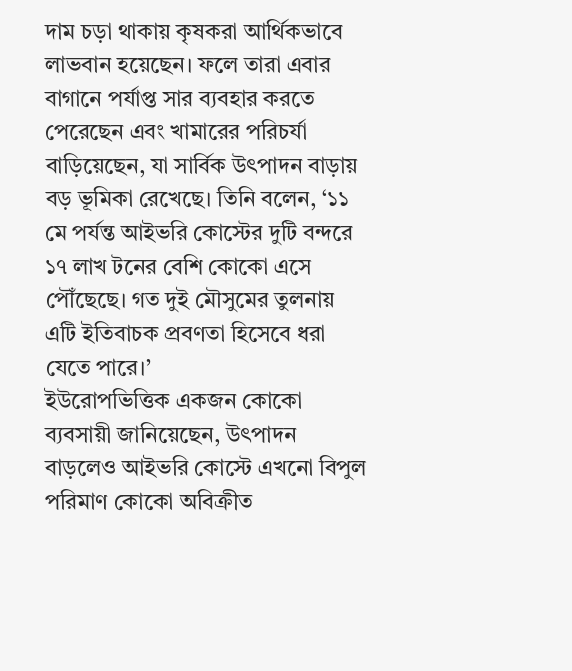দাম চড়া থাকায় কৃষকরা আর্থিকভাবে লাভবান হয়েছেন। ফলে তারা এবার বাগানে পর্যাপ্ত সার ব্যবহার করতে পেরেছেন এবং খামারের পরিচর্যা বাড়িয়েছেন, যা সার্বিক উৎপাদন বাড়ায় বড় ভূমিকা রেখেছে। তিনি বলেন, ‘১১ মে পর্যন্ত আইভরি কোস্টের দুটি বন্দরে ১৭ লাখ টনের বেশি কোকো এসে পৌঁছেছে। গত দুই মৌসুমের তুলনায় এটি ইতিবাচক প্রবণতা হিসেবে ধরা যেতে পারে।’
ইউরোপভিত্তিক একজন কোকো ব্যবসায়ী জানিয়েছেন, উৎপাদন বাড়লেও আইভরি কোস্টে এখনো বিপুল পরিমাণ কোকো অবিক্রীত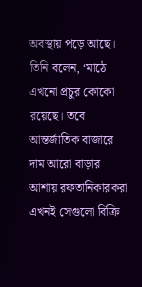অবস্থায় পড়ে আছে।
তিনি বলেন, ‘মাঠে এখনো প্রচুর কোকো রয়েছে। তবে আন্তর্জাতিক বাজারে দাম আরো বাড়ার আশায় রফতানিকারকরা এখনই সেগুলো বিক্রি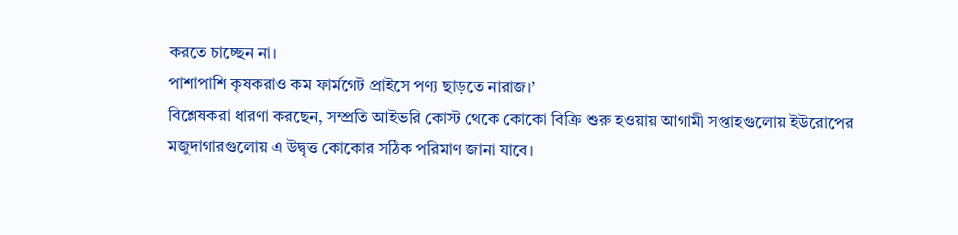করতে চাচ্ছেন না।
পাশাপাশি কৃষকরাও কম ফার্মগেট প্রাইসে পণ্য ছাড়তে নারাজ।’
বিশ্লেষকরা ধারণা করছেন, সম্প্রতি আইভরি কোস্ট থেকে কোকো বিক্রি শুরু হওয়ায় আগামী সপ্তাহগুলোয় ইউরোপের মজুদাগারগুলোয় এ উদ্বৃত্ত কোকোর সঠিক পরিমাণ জানা যাবে।